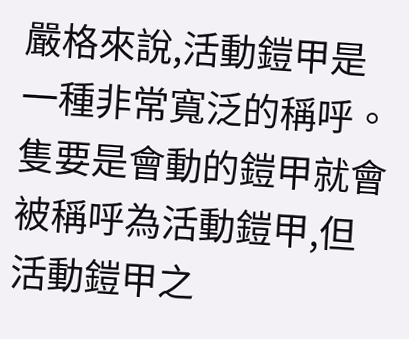嚴格來說,活動鎧甲是一種非常寬泛的稱呼。
隻要是會動的鎧甲就會被稱呼為活動鎧甲,但活動鎧甲之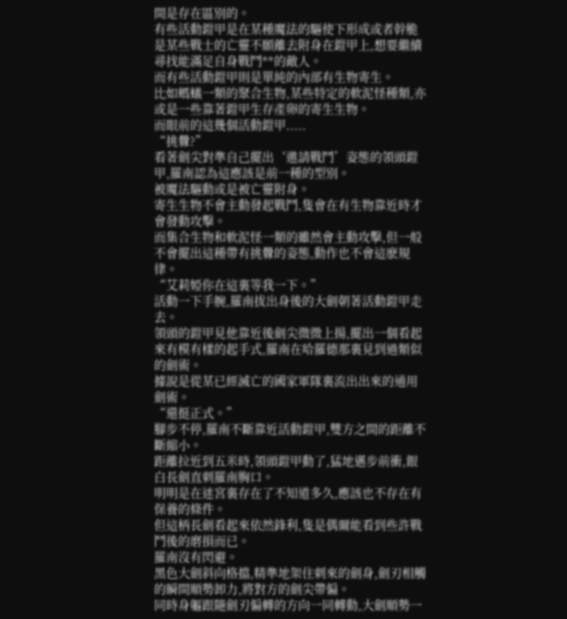間是存在區別的。
有些活動鎧甲是在某種魔法的驅使下形成或者幹脆是某些戰士的亡靈不願離去附身在鎧甲上,想要繼續尋找能滿足自身戰鬥**的敵人。
而有些活動鎧甲則是單純的內部有生物寄生。
比如螞蟻一類的聚合生物,某些特定的軟泥怪種類,亦或是一些靠著鎧甲生存產卵的寄生生物。
而眼前的這幾個活動鎧甲.....
“挑釁?”
看著劍尖對準自己擺出‘邀請戰鬥’姿態的領頭鎧甲,羅南認為這應該是前一種的型別。
被魔法驅動或是被亡靈附身。
寄生生物不會主動發起戰鬥,隻會在有生物靠近時才會發動攻擊。
而集合生物和軟泥怪一類的雖然會主動攻擊,但一般不會擺出這種帶有挑釁的姿態,動作也不會這麽規律。
“艾莉婭你在這裏等我一下。”
活動一下手腕,羅南拔出身後的大劍朝著活動鎧甲走去。
領頭的鎧甲見他靠近後劍尖微微上揚,擺出一個看起來有模有樣的起手式,羅南在哈羅德那裏見到過類似的劍術。
據說是從某已經滅亡的國家軍隊裏流出出來的通用劍術。
“還挺正式。”
腳步不停,羅南不斷靠近活動鎧甲,雙方之間的距離不斷縮小。
距離拉近到五米時,領頭鎧甲動了,猛地邁步前衝,銀白長劍直刺羅南胸口。
明明是在迷宮裏存在了不知道多久,應該也不存在有保養的條件。
但這柄長劍看起來依然鋒利,隻是偶爾能看到些許戰鬥後的磨損而已。
羅南沒有閃避。
黑色大劍斜向格擋,精準地架住刺來的劍身,劍刃相觸的瞬間順勢卸力,將對方的劍尖帶偏。
同時身軀跟隨劍刃偏轉的方向一同轉動,大劍順勢一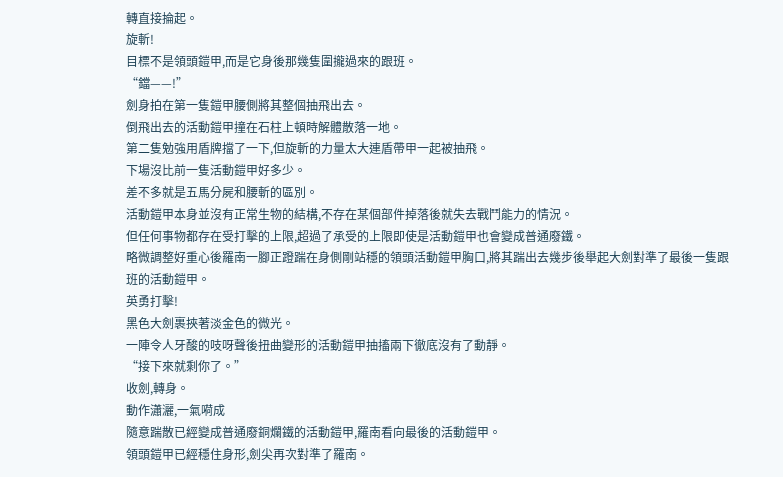轉直接掄起。
旋斬!
目標不是領頭鎧甲,而是它身後那幾隻圍攏過來的跟班。
“鐺——!”
劍身拍在第一隻鎧甲腰側將其整個抽飛出去。
倒飛出去的活動鎧甲撞在石柱上頓時解體散落一地。
第二隻勉強用盾牌擋了一下,但旋斬的力量太大連盾帶甲一起被抽飛。
下場沒比前一隻活動鎧甲好多少。
差不多就是五馬分屍和腰斬的區別。
活動鎧甲本身並沒有正常生物的結構,不存在某個部件掉落後就失去戰鬥能力的情況。
但任何事物都存在受打擊的上限,超過了承受的上限即使是活動鎧甲也會變成普通廢鐵。
略微調整好重心後羅南一腳正蹬踹在身側剛站穩的領頭活動鎧甲胸口,將其踹出去幾步後舉起大劍對準了最後一隻跟班的活動鎧甲。
英勇打擊!
黑色大劍裹挾著淡金色的微光。
一陣令人牙酸的吱呀聲後扭曲變形的活動鎧甲抽搐兩下徹底沒有了動靜。
“接下來就剩你了。”
收劍,轉身。
動作瀟灑,一氣嗬成
隨意踹散已經變成普通廢銅爛鐵的活動鎧甲,羅南看向最後的活動鎧甲。
領頭鎧甲已經穩住身形,劍尖再次對準了羅南。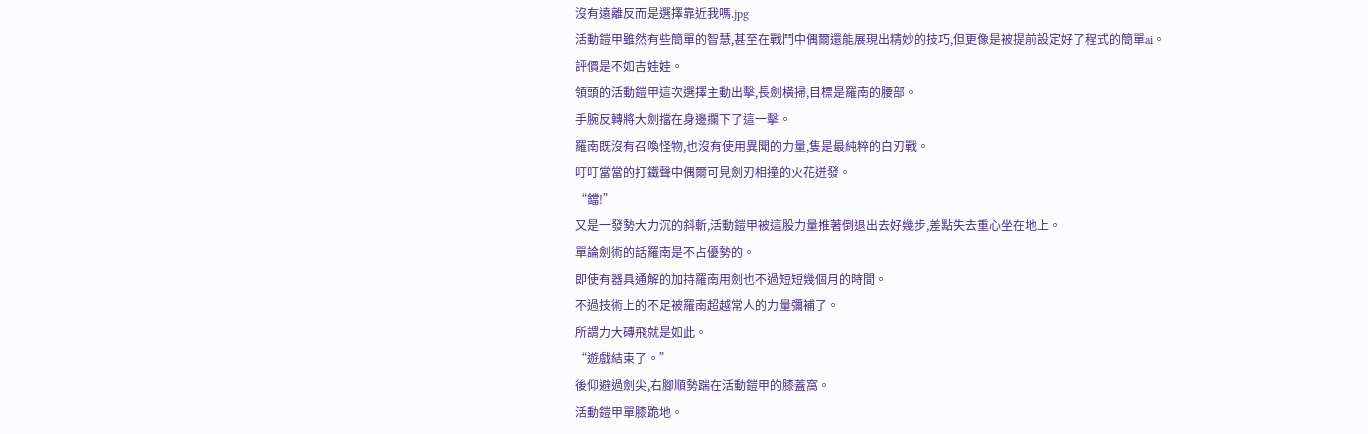沒有遠離反而是選擇靠近我嗎.jpg
活動鎧甲雖然有些簡單的智慧,甚至在戰鬥中偶爾還能展現出精妙的技巧,但更像是被提前設定好了程式的簡單ai。
評價是不如吉娃娃。
領頭的活動鎧甲這次選擇主動出擊,長劍橫掃,目標是羅南的腰部。
手腕反轉將大劍擋在身邊攔下了這一擊。
羅南既沒有召喚怪物,也沒有使用異聞的力量,隻是最純粹的白刃戰。
叮叮當當的打鐵聲中偶爾可見劍刃相撞的火花迸發。
“鐺!”
又是一發勢大力沉的斜斬,活動鎧甲被這股力量推著倒退出去好幾步,差點失去重心坐在地上。
單論劍術的話羅南是不占優勢的。
即使有器具通解的加持羅南用劍也不過短短幾個月的時間。
不過技術上的不足被羅南超越常人的力量彌補了。
所謂力大磚飛就是如此。
“遊戲結束了。”
後仰避過劍尖,右腳順勢踹在活動鎧甲的膝蓋窩。
活動鎧甲單膝跪地。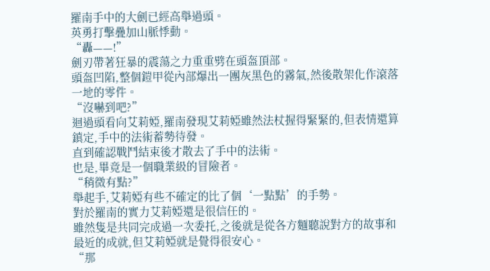羅南手中的大劍已經高舉過頭。
英勇打擊疊加山脈悸動。
“轟——!”
劍刃帶著狂暴的震蕩之力重重劈在頭盔頂部。
頭盔凹陷,整個鎧甲從內部爆出一團灰黑色的霧氣,然後散架化作滾落一地的零件。
“沒嚇到吧?”
迴過頭看向艾莉婭,羅南發現艾莉婭雖然法杖握得緊緊的,但表情還算鎮定,手中的法術蓄勢待發。
直到確認戰鬥結束後才散去了手中的法術。
也是,畢竟是一個職業級的冒險者。
“稍微有點?”
舉起手,艾莉婭有些不確定的比了個‘一點點’的手勢。
對於羅南的實力艾莉婭還是很信任的。
雖然隻是共同完成過一次委托,之後就是從各方麵聽說對方的故事和最近的成就,但艾莉婭就是覺得很安心。
“那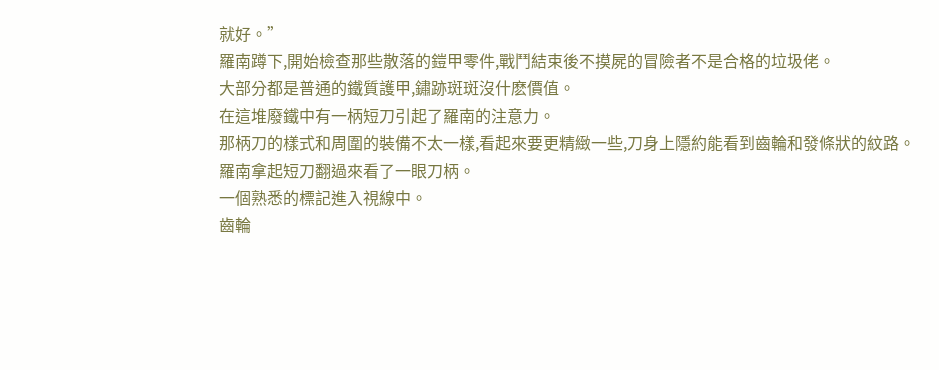就好。”
羅南蹲下,開始檢查那些散落的鎧甲零件,戰鬥結束後不摸屍的冒險者不是合格的垃圾佬。
大部分都是普通的鐵質護甲,鏽跡斑斑沒什麽價值。
在這堆廢鐵中有一柄短刀引起了羅南的注意力。
那柄刀的樣式和周圍的裝備不太一樣,看起來要更精緻一些,刀身上隱約能看到齒輪和發條狀的紋路。
羅南拿起短刀翻過來看了一眼刀柄。
一個熟悉的標記進入視線中。
齒輪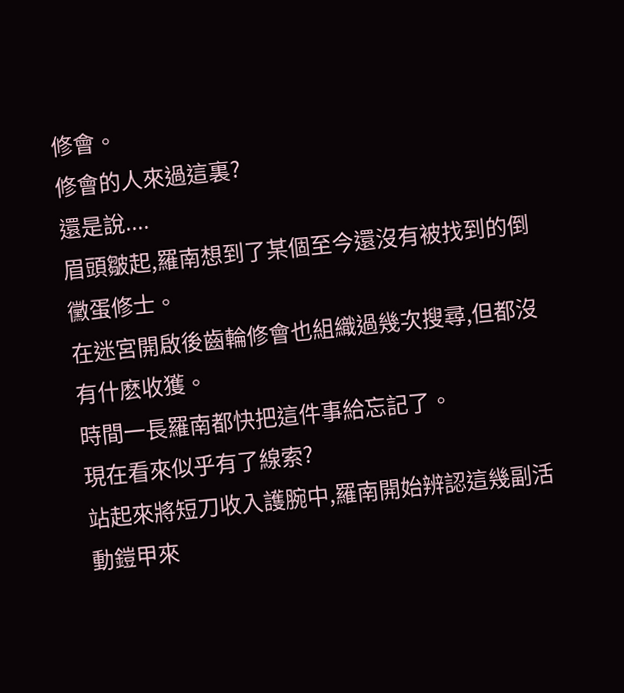修會。
修會的人來過這裏?
還是說....
眉頭皺起,羅南想到了某個至今還沒有被找到的倒黴蛋修士。
在迷宮開啟後齒輪修會也組織過幾次搜尋,但都沒有什麽收獲。
時間一長羅南都快把這件事給忘記了。
現在看來似乎有了線索?
站起來將短刀收入護腕中,羅南開始辨認這幾副活動鎧甲來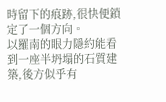時留下的痕跡,很快便鎖定了一個方向。
以羅南的眼力隱約能看到一座半坍塌的石質建築,後方似乎有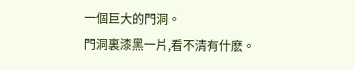一個巨大的門洞。
門洞裏漆黑一片,看不清有什麽。